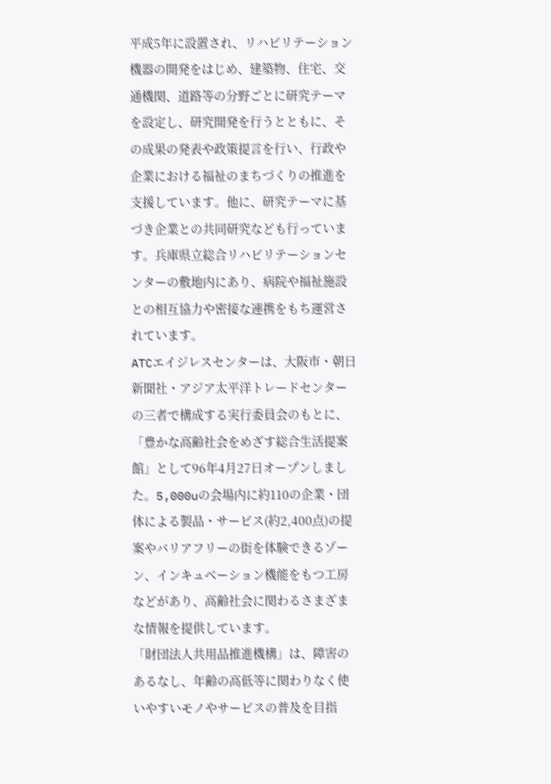平成5年に設置され、リハビリテーション機器の開発をはじめ、建築物、住宅、交通機関、道路等の分野ごとに研究テーマを設定し、研究開発を行うとともに、その成果の発表や政策提言を行い、行政や企業における福祉のまちづくりの推進を支援しています。他に、研究テーマに基づき企業との共同研究なども行っています。兵庫県立総合リハビリテーションセンターの敷地内にあり、病院や福祉施設との相互協力や密接な連携をもち運営されています。
ATCエイジレスセンターは、大阪市・朝日新聞社・アジア太平洋トレードセンターの三者で構成する実行委員会のもとに、「豊かな高齢社会をめざす総合生活提案館」として96年4月27日オープンしました。5,000uの会場内に約110の企業・団体による製品・サービス(約2,400点)の提案やバリアフリーの街を体験できるゾーン、インキュベーション機能をもつ工房などがあり、高齢社会に関わるさまざまな情報を提供しています。
「財団法人共用品推進機構」は、障害のあるなし、年齢の高低等に関わりなく使いやすいモノやサービスの普及を目指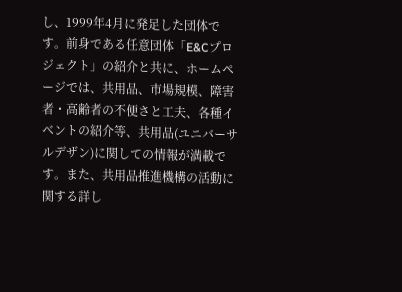し、1999年4月に発足した団体です。前身である任意団体「E&Cプロジェクト」の紹介と共に、ホームページでは、共用品、市場規模、障害者・高齢者の不便さと工夫、各種イベントの紹介等、共用品(ユニバーサルデザン)に関しての情報が満載です。また、共用品推進機構の活動に関する詳し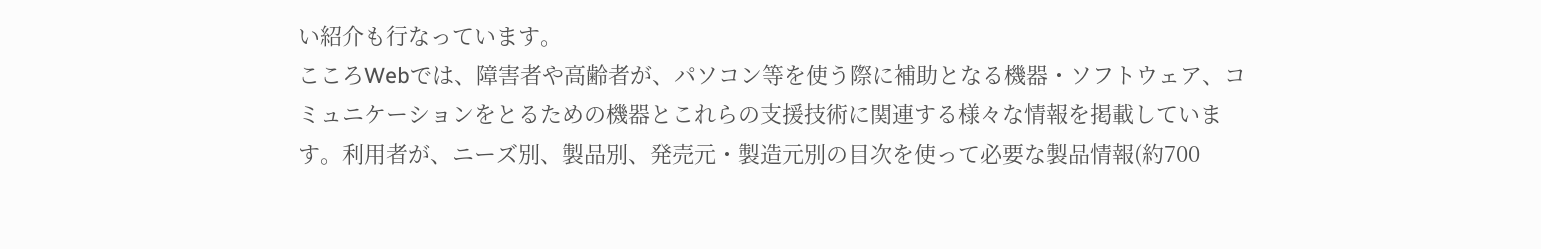い紹介も行なっています。
こころWebでは、障害者や高齢者が、パソコン等を使う際に補助となる機器・ソフトウェア、コミュニケーションをとるための機器とこれらの支援技術に関連する様々な情報を掲載しています。利用者が、ニーズ別、製品別、発売元・製造元別の目次を使って必要な製品情報(約700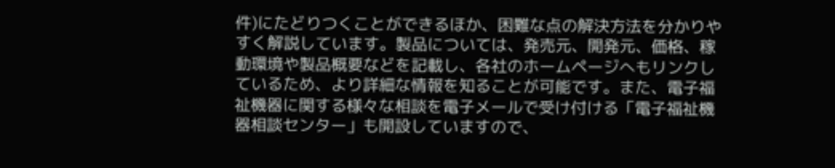件)にたどりつくことができるほか、困難な点の解決方法を分かりやすく解説しています。製品については、発売元、開発元、価格、稼動環境や製品概要などを記載し、各社のホームページへもリンクしているため、より詳細な情報を知ることが可能です。また、電子福祉機器に関する様々な相談を電子メールで受け付ける「電子福祉機器相談センター」も開設していますので、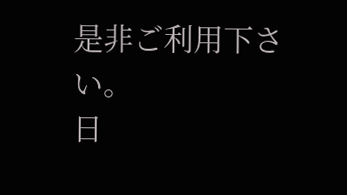是非ご利用下さい。
日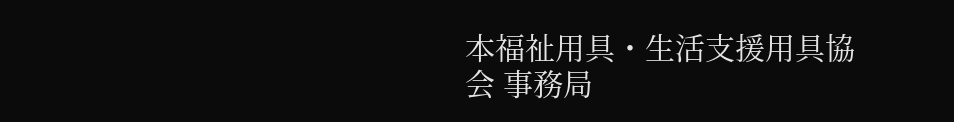本福祉用具・生活支援用具協会 事務局